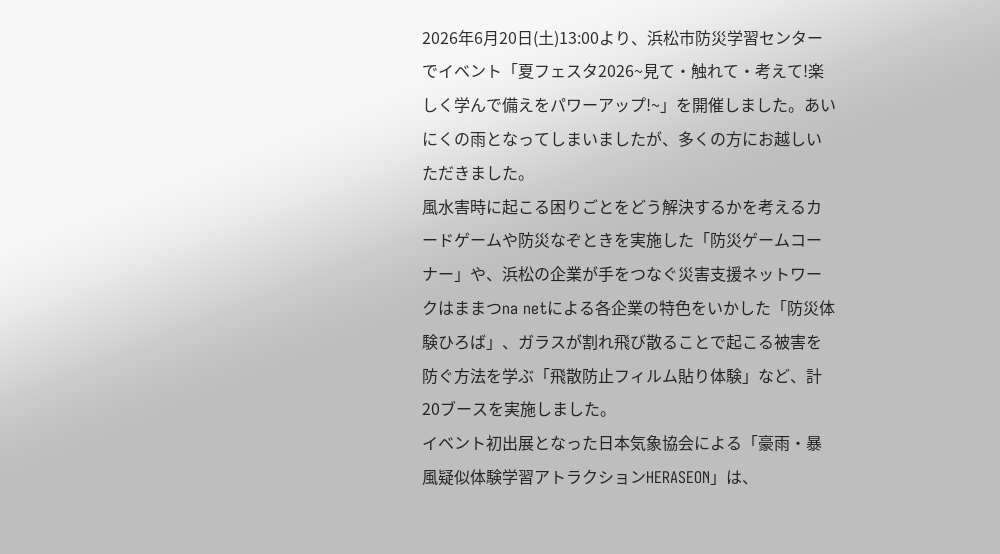2026年6月20日(土)13:00より、浜松市防災学習センターでイベント「夏フェスタ2026~見て・触れて・考えて!楽しく学んで備えをパワーアップ!~」を開催しました。あいにくの雨となってしまいましたが、多くの方にお越しいただきました。
風水害時に起こる困りごとをどう解決するかを考えるカードゲームや防災なぞときを実施した「防災ゲームコーナー」や、浜松の企業が手をつなぐ災害支援ネットワークはままつna netによる各企業の特色をいかした「防災体験ひろば」、ガラスが割れ飛び散ることで起こる被害を防ぐ方法を学ぶ「飛散防止フィルム貼り体験」など、計20ブースを実施しました。
イベント初出展となった日本気象協会による「豪雨・暴風疑似体験学習アトラクションHERASEON」は、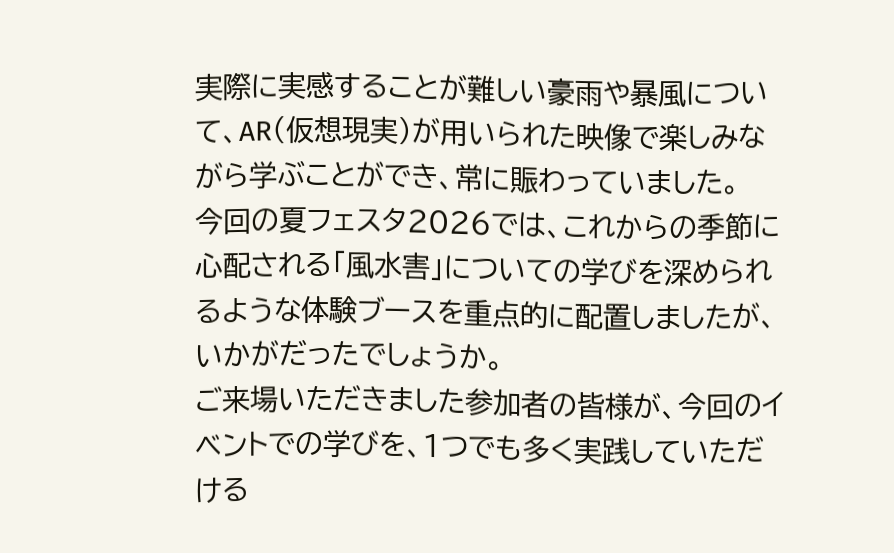実際に実感することが難しい豪雨や暴風について、AR(仮想現実)が用いられた映像で楽しみながら学ぶことができ、常に賑わっていました。
今回の夏フェスタ2026では、これからの季節に心配される「風水害」についての学びを深められるような体験ブースを重点的に配置しましたが、いかがだったでしょうか。
ご来場いただきました参加者の皆様が、今回のイベントでの学びを、1つでも多く実践していただける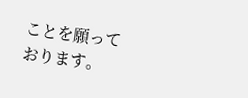ことを願っております。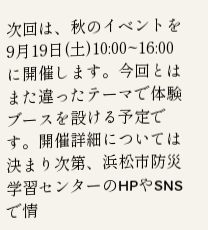次回は、秋のイベントを9月19日(土)10:00~16:00に開催します。今回とはまた違ったテーマで体験ブースを設ける予定です。開催詳細については決まり次第、浜松市防災学習センターのHPやSNSで情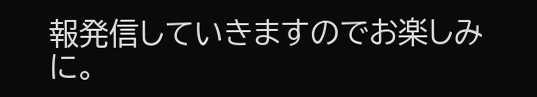報発信していきますのでお楽しみに。